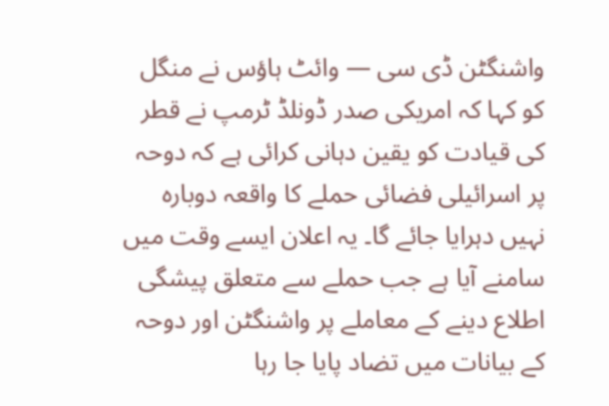واشنگٹن ڈی سی — وائٹ ہاؤس نے منگل کو کہا کہ امریکی صدر ڈونلڈ ٹرمپ نے قطر کی قیادت کو یقین دہانی کرائی ہے کہ دوحہ پر اسرائیلی فضائی حملے کا واقعہ دوبارہ نہیں دہرایا جائے گا۔ یہ اعلان ایسے وقت میں سامنے آیا ہے جب حملے سے متعلق پیشگی اطلاع دینے کے معاملے پر واشنگٹن اور دوحہ کے بیانات میں تضاد پایا جا رہا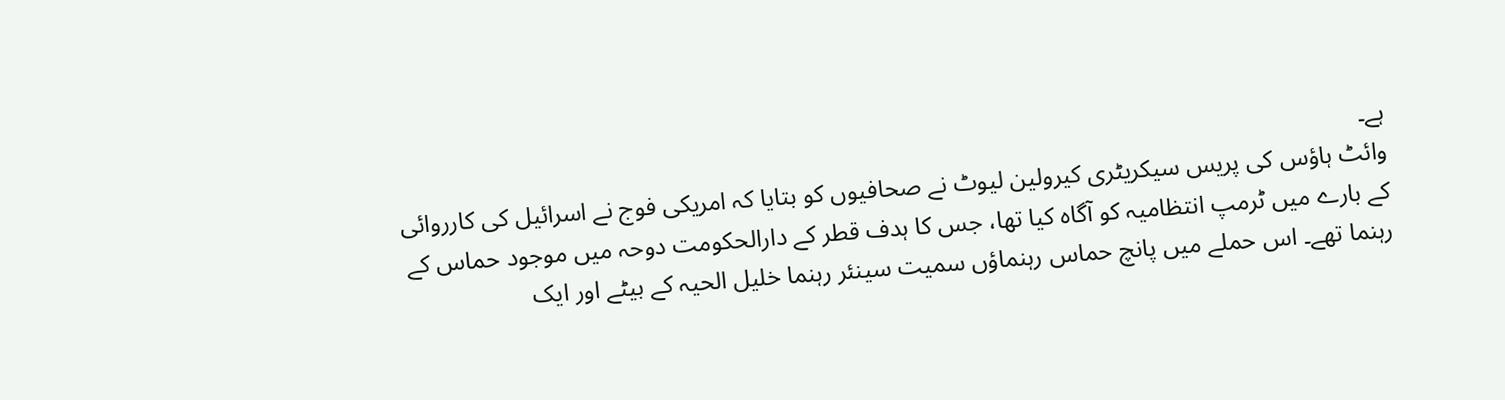ہے۔
وائٹ ہاؤس کی پریس سیکریٹری کیرولین لیوٹ نے صحافیوں کو بتایا کہ امریکی فوج نے اسرائیل کی کارروائی کے بارے میں ٹرمپ انتظامیہ کو آگاہ کیا تھا، جس کا ہدف قطر کے دارالحکومت دوحہ میں موجود حماس کے رہنما تھے۔ اس حملے میں پانچ حماس رہنماؤں سمیت سینئر رہنما خلیل الحیہ کے بیٹے اور ایک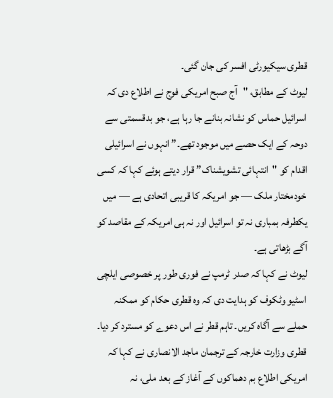قطری سیکیورٹی افسر کی جان گئی۔
لیوٹ کے مطابق، "آج صبح امریکی فوج نے اطلاع دی کہ اسرائیل حماس کو نشانہ بنانے جا رہا ہے، جو بدقسمتی سے دوحہ کے ایک حصے میں موجود تھے۔” انہوں نے اسرائیلی اقدام کو "انتہائی تشویشناک” قرار دیتے ہوئے کہا کہ کسی خودمختار ملک — جو امریکہ کا قریبی اتحادی ہے — میں یکطرفہ بمباری نہ تو اسرائیل اور نہ ہی امریکہ کے مقاصد کو آگے بڑھاتی ہے۔
لیوٹ نے کہا کہ صدر ٹرمپ نے فوری طور پر خصوصی ایلچی اسٹیو وٹکوف کو ہدایت دی کہ وہ قطری حکام کو ممکنہ حملے سے آگاہ کریں۔ تاہم قطر نے اس دعوے کو مسترد کر دیا۔ قطری وزارت خارجہ کے ترجمان ماجد الانصاری نے کہا کہ امریکی اطلاع بم دھماکوں کے آغاز کے بعد ملی، نہ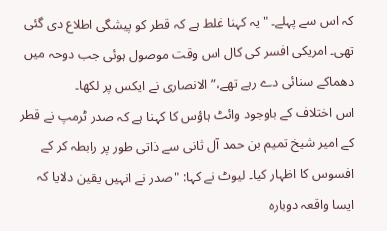کہ اس سے پہلے۔ "یہ کہنا غلط ہے کہ قطر کو پیشگی اطلاع دی گئی تھی۔ امریکی افسر کی کال اس وقت موصول ہوئی جب دوحہ میں دھماکے سنائی دے رہے تھے،” الانصاری نے ایکس پر لکھا۔
اس اختلاف کے باوجود وائٹ ہاؤس کا کہنا ہے کہ صدر ٹرمپ نے قطر کے امیر شیخ تمیم بن حمد آل ثانی سے ذاتی طور پر رابطہ کر کے افسوس کا اظہار کیا۔ لیوٹ نے کہا: "صدر نے انہیں یقین دلایا کہ ایسا واقعہ دوبارہ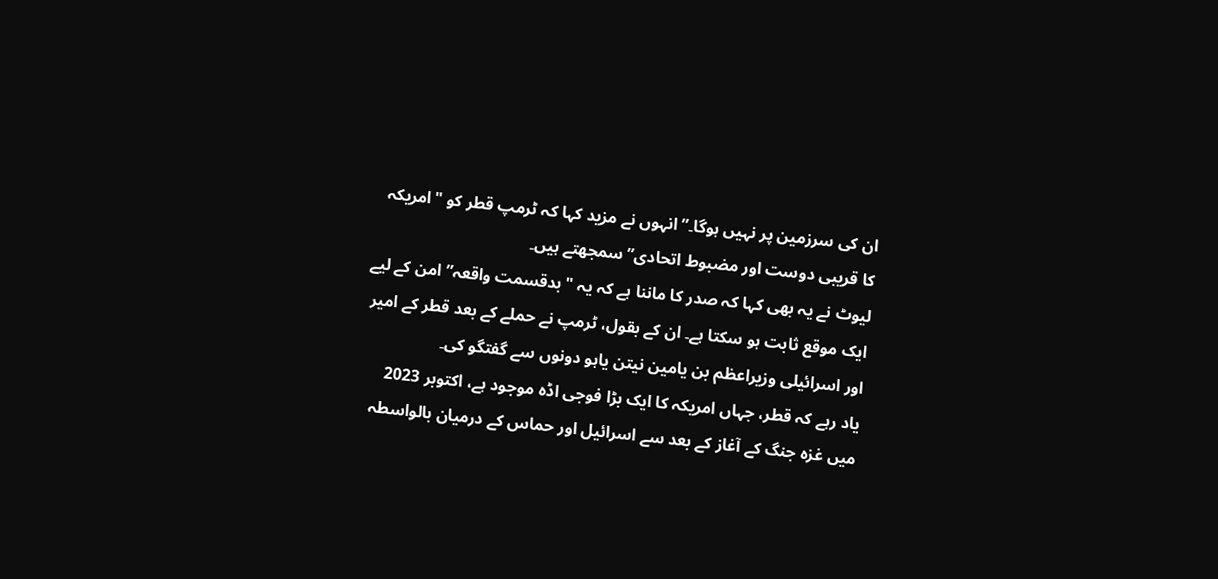ان کی سرزمین پر نہیں ہوگا۔” انہوں نے مزید کہا کہ ٹرمپ قطر کو "امریکہ کا قریبی دوست اور مضبوط اتحادی” سمجھتے ہیں۔
لیوٹ نے یہ بھی کہا کہ صدر کا ماننا ہے کہ یہ "بدقسمت واقعہ” امن کے لیے ایک موقع ثابت ہو سکتا ہے۔ ان کے بقول، ٹرمپ نے حملے کے بعد قطر کے امیر اور اسرائیلی وزیراعظم بن یامین نیتن یاہو دونوں سے گفتگو کی۔
یاد رہے کہ قطر، جہاں امریکہ کا ایک بڑا فوجی اڈہ موجود ہے، اکتوبر 2023 میں غزہ جنگ کے آغاز کے بعد سے اسرائیل اور حماس کے درمیان بالواسطہ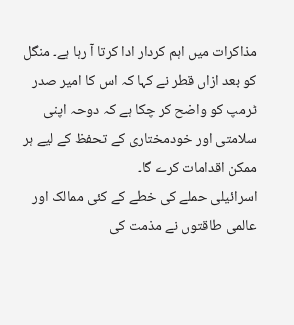مذاکرات میں اہم کردار ادا کرتا آ رہا ہے۔ منگل کو بعد ازاں قطر نے کہا کہ اس کا امیر صدر ٹرمپ کو واضح کر چکا ہے کہ دوحہ اپنی سلامتی اور خودمختاری کے تحفظ کے لیے ہر ممکن اقدامات کرے گا۔
اسرائیلی حملے کی خطے کے کئی ممالک اور عالمی طاقتوں نے مذمت کی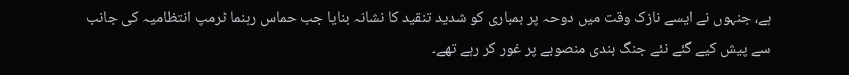ہے، جنہوں نے ایسے نازک وقت میں دوحہ پر بمباری کو شدید تنقید کا نشانہ بنایا جب حماس رہنما ٹرمپ انتظامیہ کی جانب سے پیش کیے گئے نئے جنگ بندی منصوبے پر غور کر رہے تھے۔